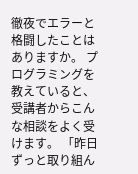徹夜でエラーと格闘したことはありますか。 プログラミングを教えていると、受講者からこんな相談をよく受けます。 「昨日ずっと取り組ん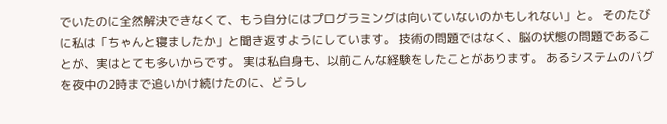でいたのに全然解決できなくて、もう自分にはプログラミングは向いていないのかもしれない」と。 そのたびに私は「ちゃんと寝ましたか」と聞き返すようにしています。 技術の問題ではなく、脳の状態の問題であることが、実はとても多いからです。 実は私自身も、以前こんな経験をしたことがあります。 あるシステムのバグを夜中の2時まで追いかけ続けたのに、どうし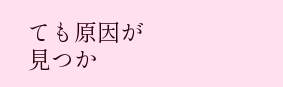ても原因が見つか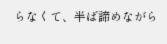らなくて、半ば諦めながら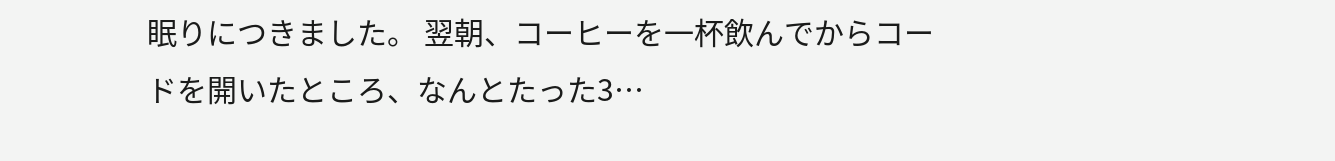眠りにつきました。 翌朝、コーヒーを一杯飲んでからコードを開いたところ、なんとたった3…